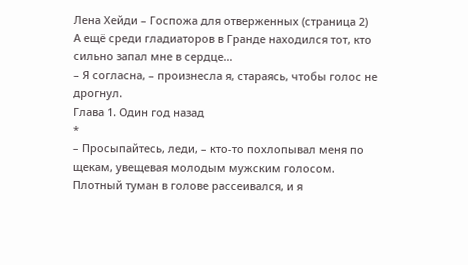Лена Хейди – Госпожа для отверженных (страница 2)
А ещё среди гладиаторов в Гранде находился тот, кто сильно запал мне в сердце…
– Я согласна, – произнесла я, стараясь, чтобы голос не дрогнул.
Глава 1. Один год назад
*
– Просыпайтесь, леди, – кто-то похлопывал меня по щекам, увещевая молодым мужским голосом.
Плотный туман в голове рассеивался, и я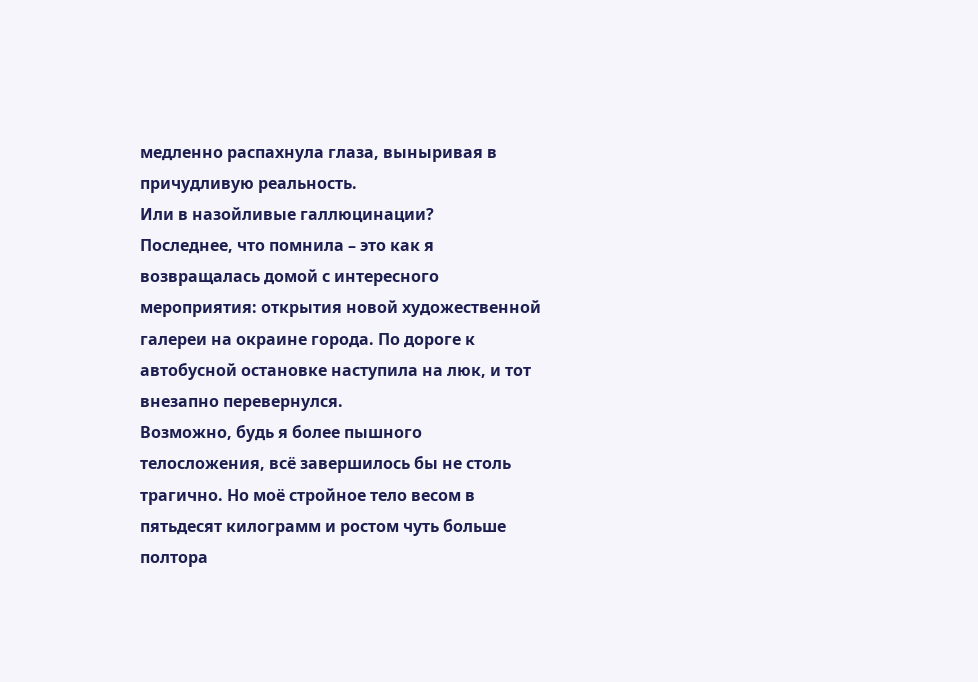медленно распахнула глаза, выныривая в причудливую реальность.
Или в назойливые галлюцинации?
Последнее, что помнила – это как я возвращалась домой с интересного мероприятия: открытия новой художественной галереи на окраине города. По дороге к автобусной остановке наступила на люк, и тот внезапно перевернулся.
Возможно, будь я более пышного телосложения, всё завершилось бы не столь трагично. Но моё стройное тело весом в пятьдесят килограмм и ростом чуть больше полтора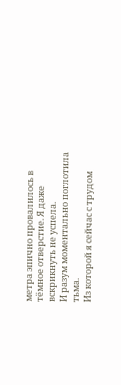метра эпично провалилось в тёмное отверстие. Я даже вскрикнуть не успела.
И разум моментально поглотила тьма.
Из которой я сейчас с трудом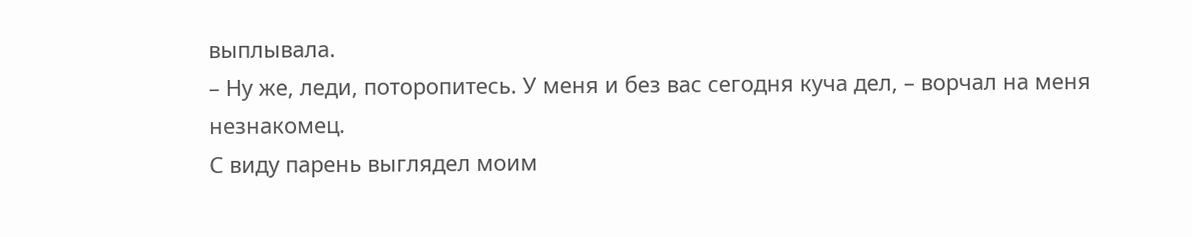выплывала.
– Ну же, леди, поторопитесь. У меня и без вас сегодня куча дел, – ворчал на меня незнакомец.
С виду парень выглядел моим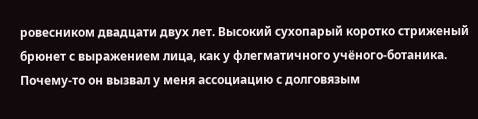ровесником двадцати двух лет. Высокий сухопарый коротко стриженый брюнет с выражением лица, как у флегматичного учёного-ботаника. Почему-то он вызвал у меня ассоциацию с долговязым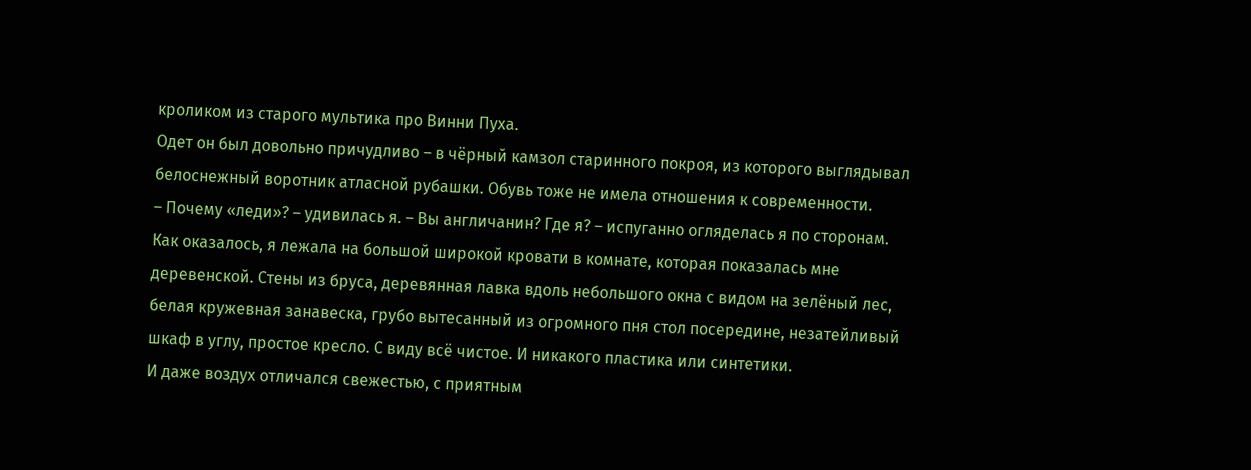кроликом из старого мультика про Винни Пуха.
Одет он был довольно причудливо – в чёрный камзол старинного покроя, из которого выглядывал белоснежный воротник атласной рубашки. Обувь тоже не имела отношения к современности.
– Почему «леди»? – удивилась я. – Вы англичанин? Где я? – испуганно огляделась я по сторонам.
Как оказалось, я лежала на большой широкой кровати в комнате, которая показалась мне деревенской. Стены из бруса, деревянная лавка вдоль небольшого окна с видом на зелёный лес, белая кружевная занавеска, грубо вытесанный из огромного пня стол посередине, незатейливый шкаф в углу, простое кресло. С виду всё чистое. И никакого пластика или синтетики.
И даже воздух отличался свежестью, с приятным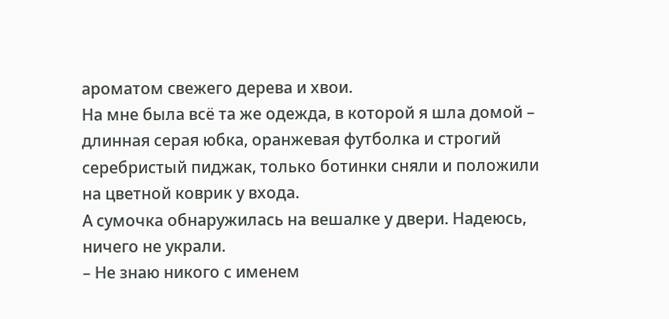ароматом свежего дерева и хвои.
На мне была всё та же одежда, в которой я шла домой – длинная серая юбка, оранжевая футболка и строгий серебристый пиджак, только ботинки сняли и положили на цветной коврик у входа.
А сумочка обнаружилась на вешалке у двери. Надеюсь, ничего не украли.
– Не знаю никого с именем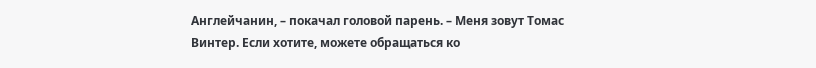Англейчанин, – покачал головой парень. – Меня зовут Томас Винтер. Если хотите, можете обращаться ко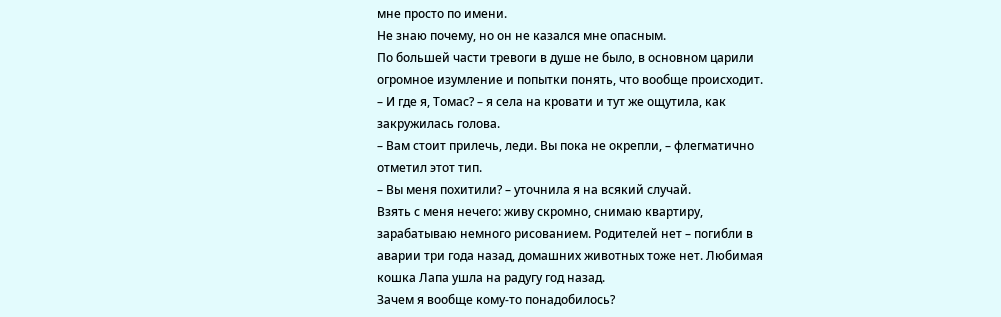мне просто по имени.
Не знаю почему, но он не казался мне опасным.
По большей части тревоги в душе не было, в основном царили огромное изумление и попытки понять, что вообще происходит.
– И где я, Томас? – я села на кровати и тут же ощутила, как закружилась голова.
– Вам стоит прилечь, леди. Вы пока не окрепли, – флегматично отметил этот тип.
– Вы меня похитили? – уточнила я на всякий случай.
Взять с меня нечего: живу скромно, снимаю квартиру, зарабатываю немного рисованием. Родителей нет – погибли в аварии три года назад, домашних животных тоже нет. Любимая кошка Лапа ушла на радугу год назад.
Зачем я вообще кому-то понадобилось?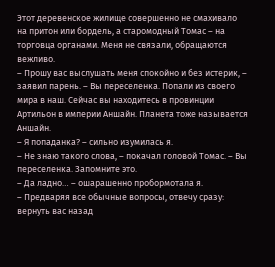Этот деревенское жилище совершенно не смахивало на притон или бордель, а старомодный Томас – на торговца органами. Меня не связали, обращаются вежливо.
– Прошу вас выслушать меня спокойно и без истерик, – заявил парень. – Вы переселенка. Попали из своего мира в наш. Сейчас вы находитесь в провинции Артильон в империи Аншайн. Планета тоже называется Аншайн.
– Я попаданка? – сильно изумилась я.
– Не знаю такого слова, – покачал головой Томас. – Вы переселенка. Запомните это.
– Да ладно… – ошарашенно пробормотала я.
– Предваряя все обычные вопросы, отвечу сразу: вернуть вас назад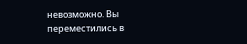невозможно. Вы переместились в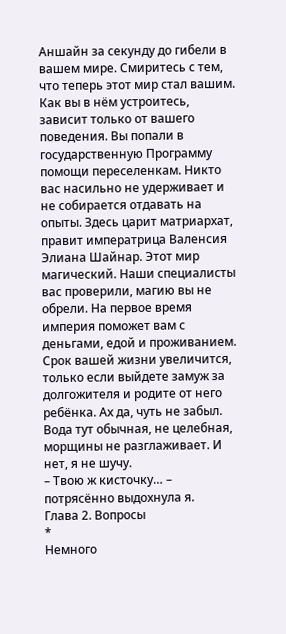Аншайн за секунду до гибели в вашем мире. Смиритесь с тем, что теперь этот мир стал вашим. Как вы в нём устроитесь, зависит только от вашего поведения. Вы попали в государственную Программу помощи переселенкам. Никто вас насильно не удерживает и не собирается отдавать на опыты. Здесь царит матриархат, правит императрица Валенсия Элиана Шайнар. Этот мир магический. Наши специалисты вас проверили, магию вы не обрели. На первое время империя поможет вам с деньгами, едой и проживанием. Срок вашей жизни увеличится, только если выйдете замуж за долгожителя и родите от него ребёнка. Ах да, чуть не забыл. Вода тут обычная, не целебная, морщины не разглаживает. И нет, я не шучу.
– Твою ж кисточку… – потрясённо выдохнула я.
Глава 2. Вопросы
*
Немного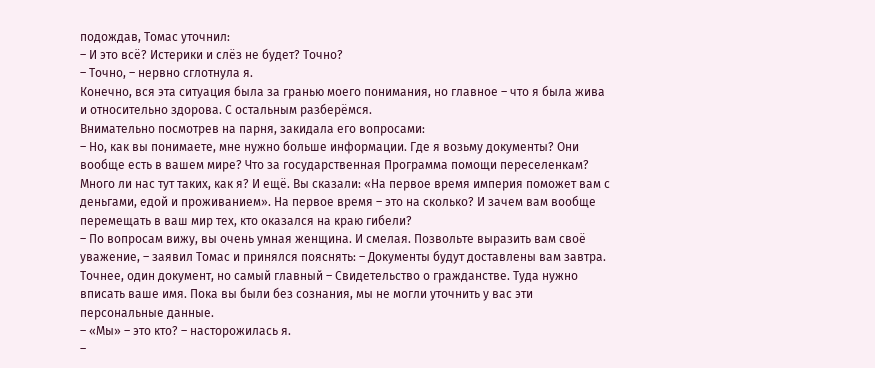подождав, Томас уточнил:
– И это всё? Истерики и слёз не будет? Точно?
– Точно, – нервно сглотнула я.
Конечно, вся эта ситуация была за гранью моего понимания, но главное – что я была жива и относительно здорова. С остальным разберёмся.
Внимательно посмотрев на парня, закидала его вопросами:
– Но, как вы понимаете, мне нужно больше информации. Где я возьму документы? Они вообще есть в вашем мире? Что за государственная Программа помощи переселенкам? Много ли нас тут таких, как я? И ещё. Вы сказали: «На первое время империя поможет вам с деньгами, едой и проживанием». На первое время – это на сколько? И зачем вам вообще перемещать в ваш мир тех, кто оказался на краю гибели?
– По вопросам вижу, вы очень умная женщина. И смелая. Позвольте выразить вам своё уважение, – заявил Томас и принялся пояснять: – Документы будут доставлены вам завтра. Точнее, один документ, но самый главный – Свидетельство о гражданстве. Туда нужно вписать ваше имя. Пока вы были без сознания, мы не могли уточнить у вас эти персональные данные.
– «Мы» – это кто? – насторожилась я.
–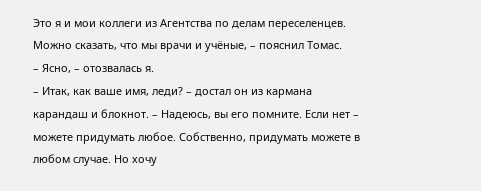Это я и мои коллеги из Агентства по делам переселенцев. Можно сказать, что мы врачи и учёные, – пояснил Томас.
– Ясно, – отозвалась я.
– Итак, как ваше имя, леди? – достал он из кармана карандаш и блокнот. – Надеюсь, вы его помните. Если нет – можете придумать любое. Собственно, придумать можете в любом случае. Но хочу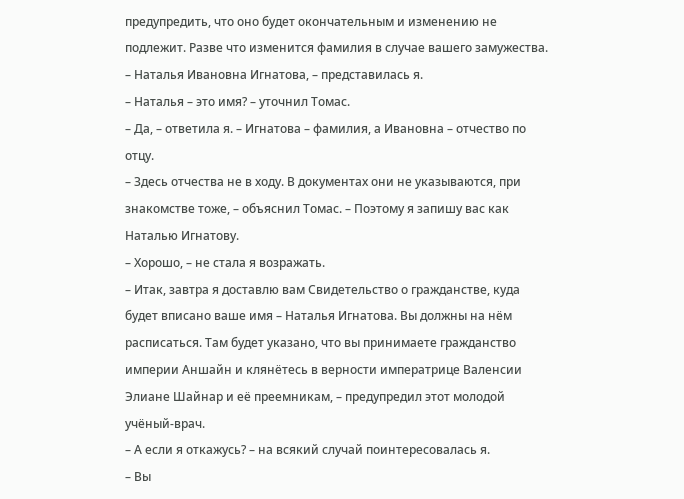предупредить, что оно будет окончательным и изменению не подлежит. Разве что изменится фамилия в случае вашего замужества.
– Наталья Ивановна Игнатова, – представилась я.
– Наталья – это имя? – уточнил Томас.
– Да, – ответила я. – Игнатова – фамилия, а Ивановна – отчество по отцу.
– Здесь отчества не в ходу. В документах они не указываются, при знакомстве тоже, – объяснил Томас. – Поэтому я запишу вас как Наталью Игнатову.
– Хорошо, – не стала я возражать.
– Итак, завтра я доставлю вам Свидетельство о гражданстве, куда будет вписано ваше имя – Наталья Игнатова. Вы должны на нём расписаться. Там будет указано, что вы принимаете гражданство империи Аншайн и клянётесь в верности императрице Валенсии Элиане Шайнар и её преемникам, – предупредил этот молодой учёный-врач.
– А если я откажусь? – на всякий случай поинтересовалась я.
– Вы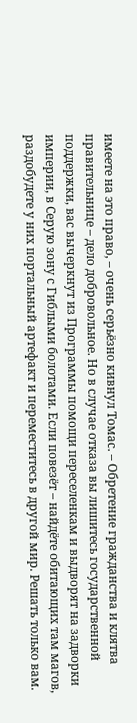имеете на это право, – очень серьёзно кивнул Томас. – Обретение гражданства и клятва правительнице – дело добровольное. Но в случае отказа вы лишитесь государственной поддержки, вас вычеркнут из Программы помощи переселенкам и выдворят на задворки империи, в Серую зону с Гиблыми болотами. Если повезёт – найдёте обитающих там магов, раздобудете у них портальный артефакт и переместитесь в другой мир. Решать только вам.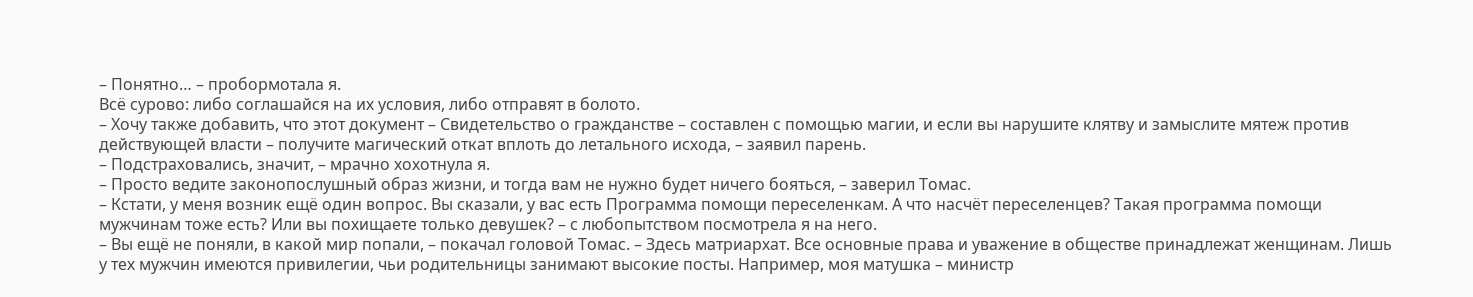– Понятно… – пробормотала я.
Всё сурово: либо соглашайся на их условия, либо отправят в болото.
– Хочу также добавить, что этот документ – Свидетельство о гражданстве – составлен с помощью магии, и если вы нарушите клятву и замыслите мятеж против действующей власти – получите магический откат вплоть до летального исхода, – заявил парень.
– Подстраховались, значит, – мрачно хохотнула я.
– Просто ведите законопослушный образ жизни, и тогда вам не нужно будет ничего бояться, – заверил Томас.
– Кстати, у меня возник ещё один вопрос. Вы сказали, у вас есть Программа помощи переселенкам. А что насчёт переселенцев? Такая программа помощи мужчинам тоже есть? Или вы похищаете только девушек? – с любопытством посмотрела я на него.
– Вы ещё не поняли, в какой мир попали, – покачал головой Томас. – Здесь матриархат. Все основные права и уважение в обществе принадлежат женщинам. Лишь у тех мужчин имеются привилегии, чьи родительницы занимают высокие посты. Например, моя матушка – министр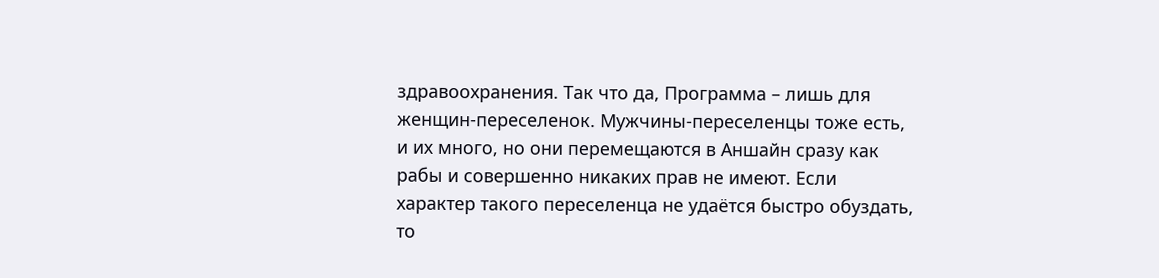здравоохранения. Так что да, Программа – лишь для женщин-переселенок. Мужчины-переселенцы тоже есть, и их много, но они перемещаются в Аншайн сразу как рабы и совершенно никаких прав не имеют. Если характер такого переселенца не удаётся быстро обуздать, то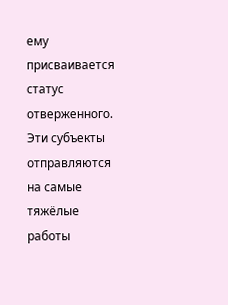ему присваивается статус отверженного. Эти субъекты отправляются на самые тяжёлые работы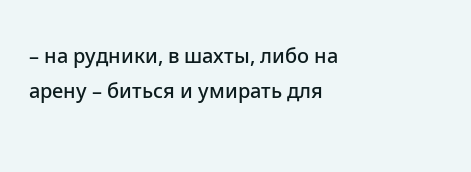– на рудники, в шахты, либо на арену – биться и умирать для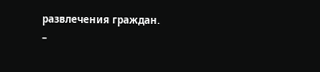развлечения граждан.
–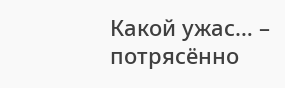Какой ужас… – потрясённо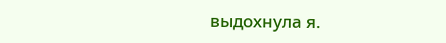выдохнула я.